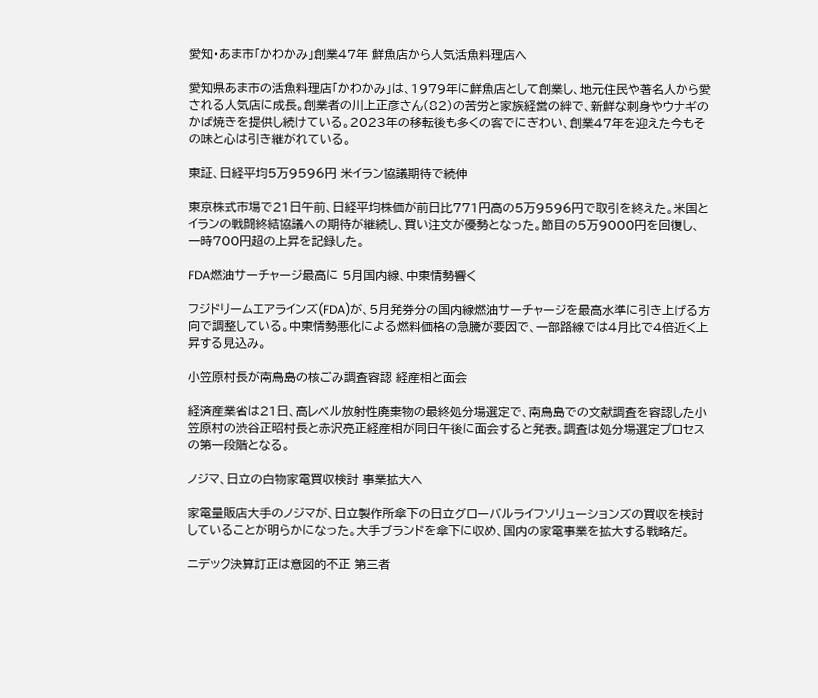愛知・あま市「かわかみ」創業47年 鮮魚店から人気活魚料理店へ

愛知県あま市の活魚料理店「かわかみ」は、1979年に鮮魚店として創業し、地元住民や著名人から愛される人気店に成長。創業者の川上正彦さん(82)の苦労と家族経営の絆で、新鮮な刺身やウナギのかば焼きを提供し続けている。2023年の移転後も多くの客でにぎわい、創業47年を迎えた今もその味と心は引き継がれている。

東証、日経平均5万9596円 米イラン協議期待で続伸

東京株式市場で21日午前、日経平均株価が前日比771円高の5万9596円で取引を終えた。米国とイランの戦闘終結協議への期待が継続し、買い注文が優勢となった。節目の5万9000円を回復し、一時700円超の上昇を記録した。

FDA燃油サーチャージ最高に 5月国内線、中東情勢響く

フジドリームエアラインズ(FDA)が、5月発券分の国内線燃油サーチャージを最高水準に引き上げる方向で調整している。中東情勢悪化による燃料価格の急騰が要因で、一部路線では4月比で4倍近く上昇する見込み。

小笠原村長が南鳥島の核ごみ調査容認 経産相と面会

経済産業省は21日、高レベル放射性廃棄物の最終処分場選定で、南鳥島での文献調査を容認した小笠原村の渋谷正昭村長と赤沢亮正経産相が同日午後に面会すると発表。調査は処分場選定プロセスの第一段階となる。

ノジマ、日立の白物家電買収検討 事業拡大へ

家電量販店大手のノジマが、日立製作所傘下の日立グローバルライフソリューションズの買収を検討していることが明らかになった。大手ブランドを傘下に収め、国内の家電事業を拡大する戦略だ。

ニデック決算訂正は意図的不正 第三者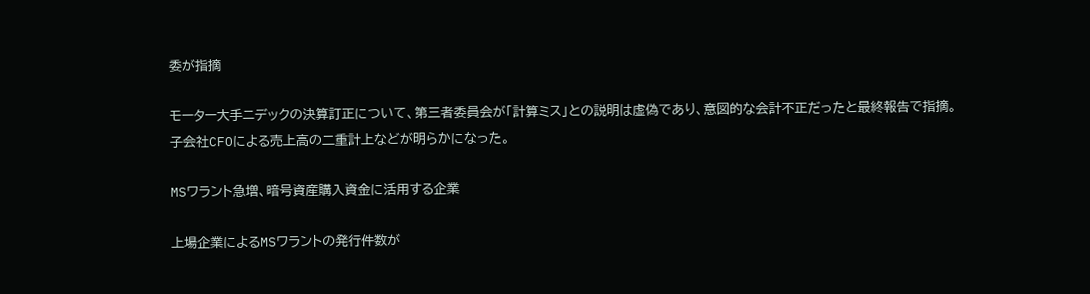委が指摘

モーター大手ニデックの決算訂正について、第三者委員会が「計算ミス」との説明は虚偽であり、意図的な会計不正だったと最終報告で指摘。子会社CFOによる売上高の二重計上などが明らかになった。

MSワラント急増、暗号資産購入資金に活用する企業

上場企業によるMSワラントの発行件数が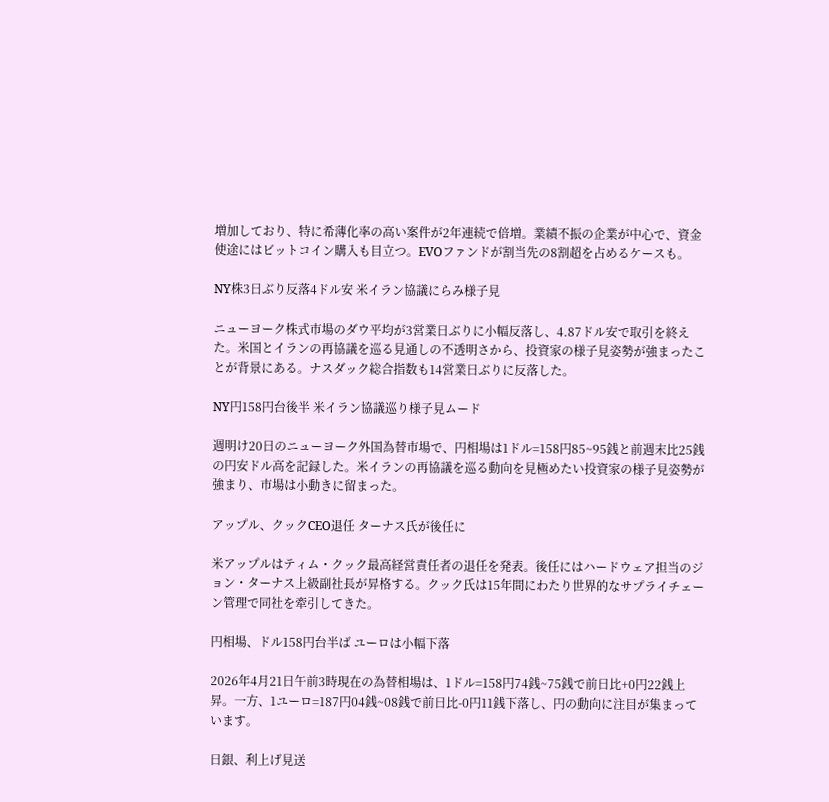増加しており、特に希薄化率の高い案件が2年連続で倍増。業績不振の企業が中心で、資金使途にはビットコイン購入も目立つ。EVOファンドが割当先の8割超を占めるケースも。

NY株3日ぶり反落4ドル安 米イラン協議にらみ様子見

ニューヨーク株式市場のダウ平均が3営業日ぶりに小幅反落し、4.87ドル安で取引を終えた。米国とイランの再協議を巡る見通しの不透明さから、投資家の様子見姿勢が強まったことが背景にある。ナスダック総合指数も14営業日ぶりに反落した。

NY円158円台後半 米イラン協議巡り様子見ムード

週明け20日のニューヨーク外国為替市場で、円相場は1ドル=158円85~95銭と前週末比25銭の円安ドル高を記録した。米イランの再協議を巡る動向を見極めたい投資家の様子見姿勢が強まり、市場は小動きに留まった。

アップル、クックCEO退任 ターナス氏が後任に

米アップルはティム・クック最高経営責任者の退任を発表。後任にはハードウェア担当のジョン・ターナス上級副社長が昇格する。クック氏は15年間にわたり世界的なサプライチェーン管理で同社を牽引してきた。

円相場、ドル158円台半ば ユーロは小幅下落

2026年4月21日午前3時現在の為替相場は、1ドル=158円74銭~75銭で前日比+0円22銭上昇。一方、1ユーロ=187円04銭~08銭で前日比-0円11銭下落し、円の動向に注目が集まっています。

日銀、利上げ見送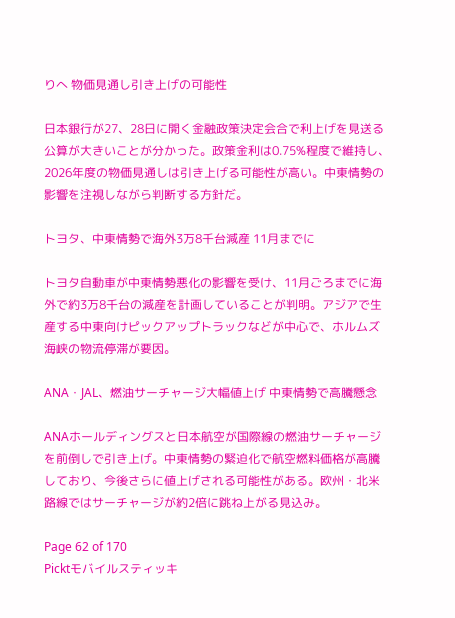りへ 物価見通し引き上げの可能性

日本銀行が27、28日に開く金融政策決定会合で利上げを見送る公算が大きいことが分かった。政策金利は0.75%程度で維持し、2026年度の物価見通しは引き上げる可能性が高い。中東情勢の影響を注視しながら判断する方針だ。

トヨタ、中東情勢で海外3万8千台減産 11月までに

トヨタ自動車が中東情勢悪化の影響を受け、11月ごろまでに海外で約3万8千台の減産を計画していることが判明。アジアで生産する中東向けピックアップトラックなどが中心で、ホルムズ海峡の物流停滞が要因。

ANA・JAL、燃油サーチャージ大幅値上げ 中東情勢で高騰懸念

ANAホールディングスと日本航空が国際線の燃油サーチャージを前倒しで引き上げ。中東情勢の緊迫化で航空燃料価格が高騰しており、今後さらに値上げされる可能性がある。欧州・北米路線ではサーチャージが約2倍に跳ね上がる見込み。

Page 62 of 170
Picktモバイルスティッキ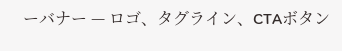ーバナー — ロゴ、タグライン、CTAボタン